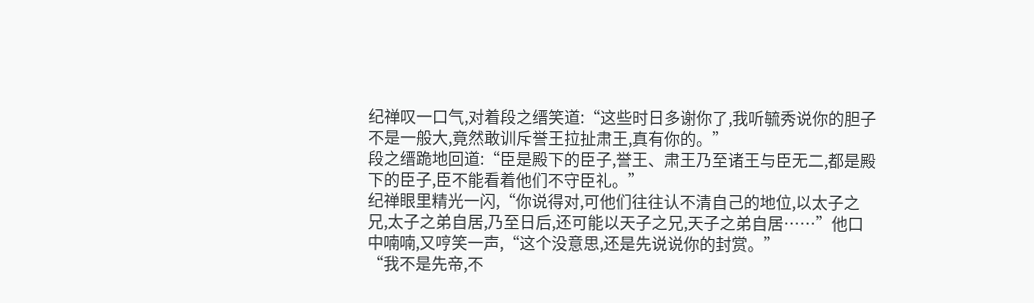纪禅叹一口气,对着段之缙笑道:“这些时日多谢你了,我听毓秀说你的胆子不是一般大,竟然敢训斥誉王拉扯肃王,真有你的。”
段之缙跪地回道:“臣是殿下的臣子,誉王、肃王乃至诸王与臣无二,都是殿下的臣子,臣不能看着他们不守臣礼。”
纪禅眼里精光一闪,“你说得对,可他们往往认不清自己的地位,以太子之兄,太子之弟自居,乃至日后,还可能以天子之兄,天子之弟自居……”他口中喃喃,又哼笑一声,“这个没意思,还是先说说你的封赏。”
“我不是先帝,不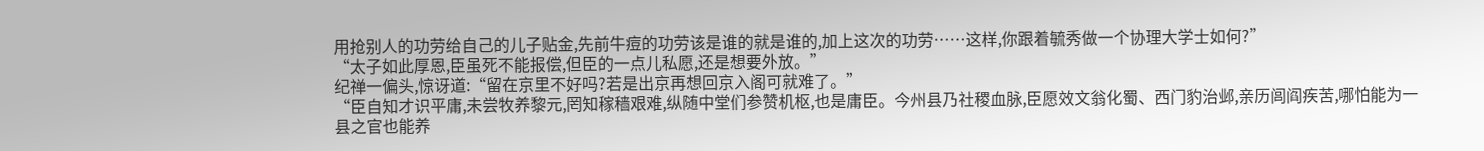用抢别人的功劳给自己的儿子贴金,先前牛痘的功劳该是谁的就是谁的,加上这次的功劳……这样,你跟着毓秀做一个协理大学士如何?”
“太子如此厚恩,臣虽死不能报偿,但臣的一点儿私愿,还是想要外放。”
纪禅一偏头,惊讶道:“留在京里不好吗?若是出京再想回京入阁可就难了。”
“臣自知才识平庸,未尝牧养黎元,罔知稼穑艰难,纵随中堂们参赞机枢,也是庸臣。今州县乃社稷血脉,臣愿效文翁化蜀、西门豹治邺,亲历闾阎疾苦,哪怕能为一县之官也能养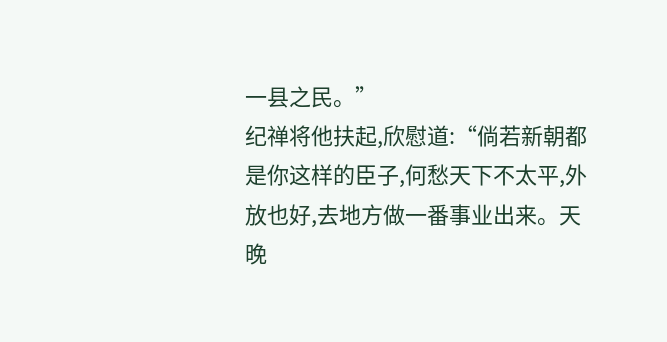一县之民。”
纪禅将他扶起,欣慰道:“倘若新朝都是你这样的臣子,何愁天下不太平,外放也好,去地方做一番事业出来。天晚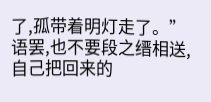了,孤带着明灯走了。”
语罢,也不要段之缙相送,自己把回来的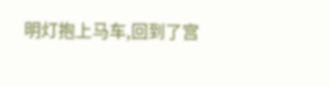明灯抱上马车,回到了宫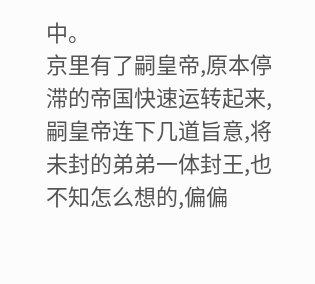中。
京里有了嗣皇帝,原本停滞的帝国快速运转起来,嗣皇帝连下几道旨意,将未封的弟弟一体封王,也不知怎么想的,偏偏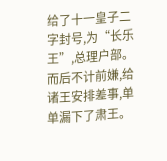给了十一皇子二字封号,为“长乐王”,总理户部。而后不计前嫌,给诸王安排差事,单单漏下了肃王。